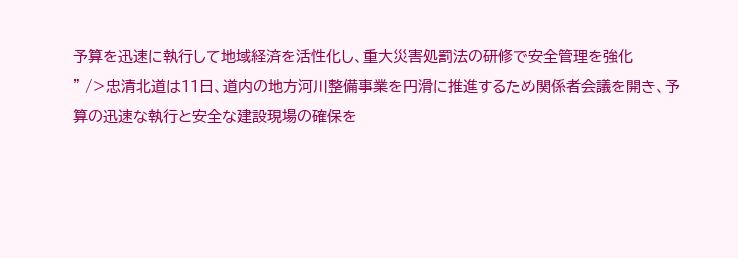予算を迅速に執行して地域経済を活性化し、重大災害処罰法の研修で安全管理を強化
" />忠清北道は11日、道内の地方河川整備事業を円滑に推進するため関係者会議を開き、予算の迅速な執行と安全な建設現場の確保を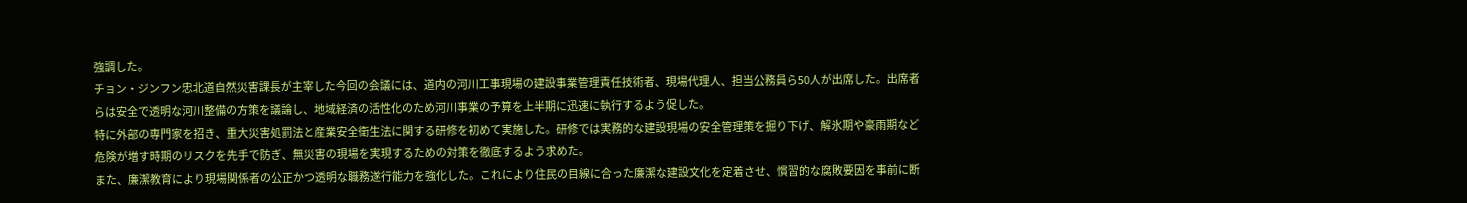強調した。
チョン・ジンフン忠北道自然災害課長が主宰した今回の会議には、道内の河川工事現場の建設事業管理責任技術者、現場代理人、担当公務員ら50人が出席した。出席者らは安全で透明な河川整備の方策を議論し、地域経済の活性化のため河川事業の予算を上半期に迅速に執行するよう促した。
特に外部の専門家を招き、重大災害処罰法と産業安全衛生法に関する研修を初めて実施した。研修では実務的な建設現場の安全管理策を掘り下げ、解氷期や豪雨期など危険が増す時期のリスクを先手で防ぎ、無災害の現場を実現するための対策を徹底するよう求めた。
また、廉潔教育により現場関係者の公正かつ透明な職務遂行能力を強化した。これにより住民の目線に合った廉潔な建設文化を定着させ、慣習的な腐敗要因を事前に断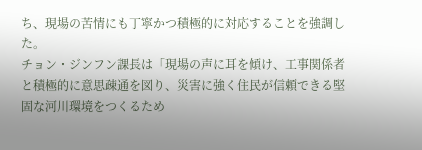ち、現場の苦情にも丁寧かつ積極的に対応することを強調した。
チョン・ジンフン課長は「現場の声に耳を傾け、工事関係者と積極的に意思疎通を図り、災害に強く住民が信頼できる堅固な河川環境をつくるため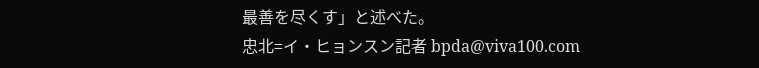最善を尽くす」と述べた。
忠北=イ・ヒョンスン記者 bpda@viva100.com